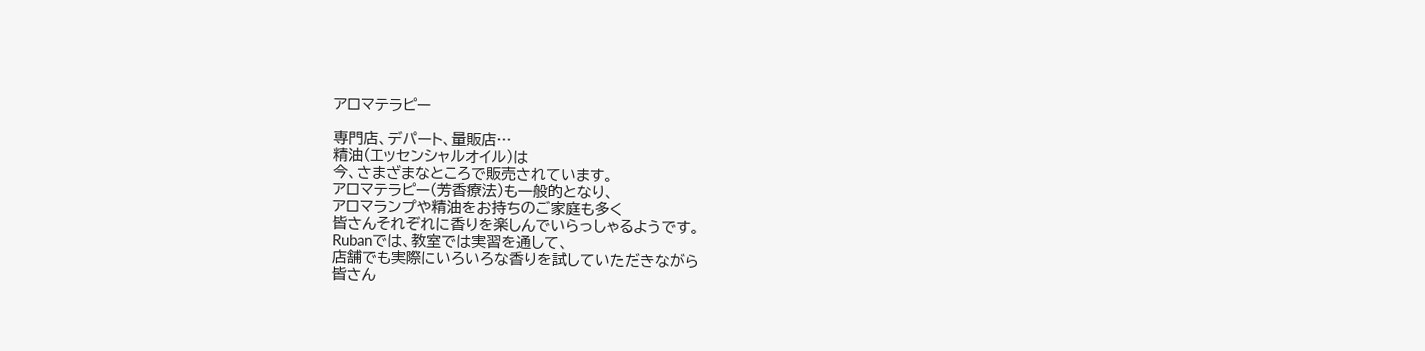アロマテラピー

専門店、デパート、量販店…
精油(エッセンシャルオイル)は
今、さまざまなところで販売されています。
アロマテラピー(芳香療法)も一般的となり、
アロマランプや精油をお持ちのご家庭も多く
皆さんそれぞれに香りを楽しんでいらっしゃるようです。
Rubanでは、教室では実習を通して、
店舗でも実際にいろいろな香りを試していただきながら
皆さん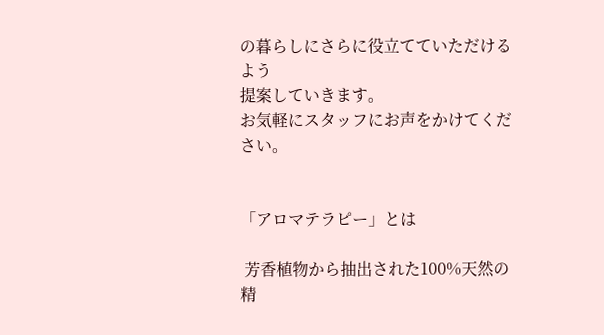の暮らしにさらに役立てていただけるよう
提案していきます。
お気軽にスタッフにお声をかけてください。


「アロマテラピー」とは

 芳香植物から抽出された100%天然の精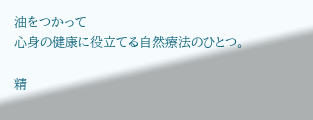油をつかって
心身の健康に役立てる自然療法のひとつ。

精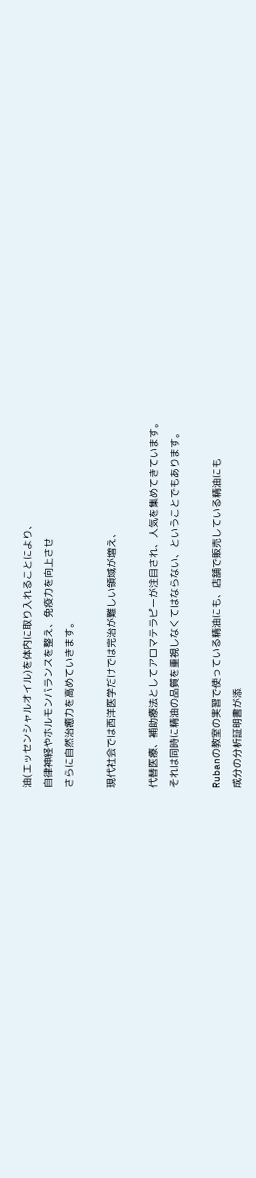油(エッセンシャルオイル)を体内に取り入れることにより、
自律神経やホルモンバランスを整え、免疫力を向上させ
さらに自然治癒力を高めていきます。

現代社会では西洋医学だけでは完治が難しい領域が増え、

代替医療、補助療法としてアロマテラピーが注目され、人気を集めてきています。
それは同時に精油の品質を重視しなくてはならない、ということでもあります。

Rubanの教室の実習で使っている精油にも、店舗で販売している精油にも
成分の分析証明書が添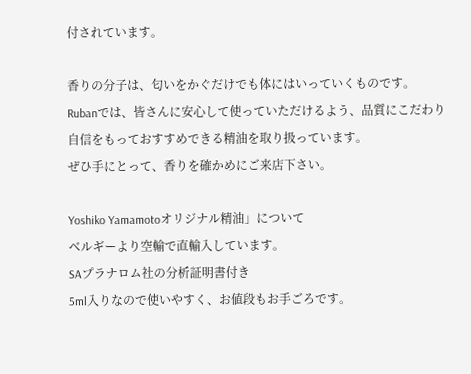付されています。

香りの分子は、匂いをかぐだけでも体にはいっていくものです。
Rubanでは、皆さんに安心して使っていただけるよう、品質にこだわり
自信をもっておすすめできる精油を取り扱っています。
ぜひ手にとって、香りを確かめにご来店下さい。

Yoshiko Yamamotoオリジナル精油」について
ベルギーより空輸で直輸入しています。
SAプラナロム社の分析証明書付き
5ml入りなので使いやすく、お値段もお手ごろです。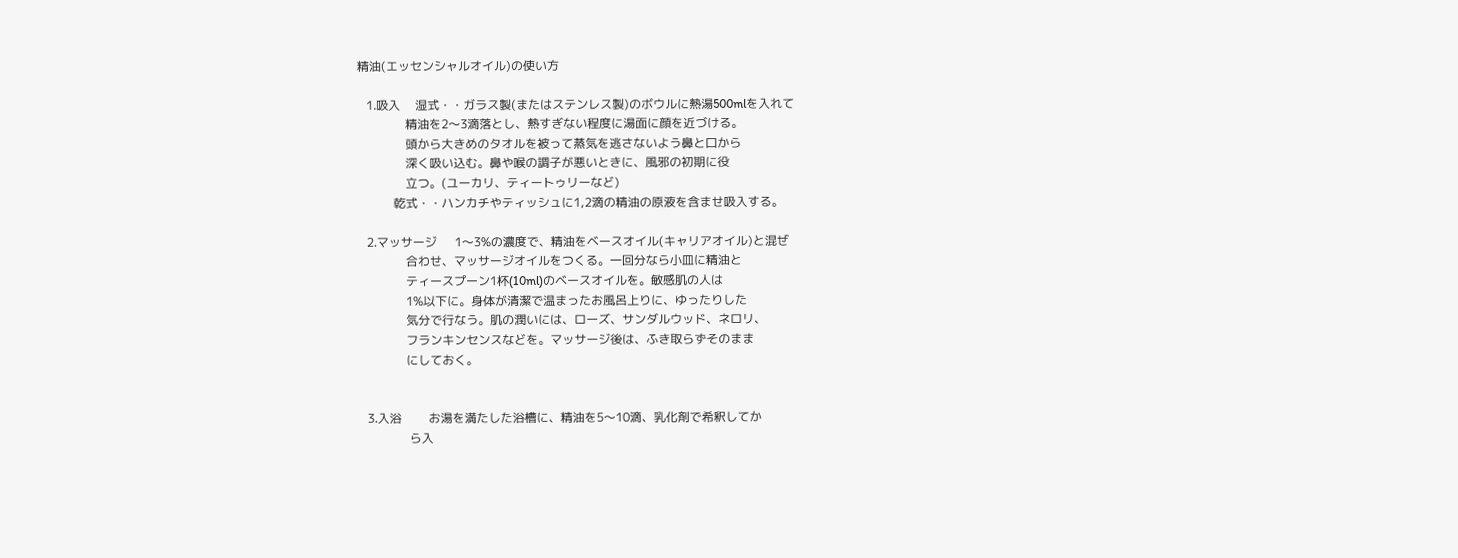精油(エッセンシャルオイル)の使い方

   1.吸入     湿式・・ガラス製(またはステンレス製)のボウルに熱湯500mlを入れて
                精油を2〜3滴落とし、熱すぎない程度に湯面に顔を近づける。
                頭から大きめのタオルを被って蒸気を逃さないよう鼻と口から
                深く吸い込む。鼻や喉の調子が悪いときに、風邪の初期に役
                立つ。(ユーカリ、ティートゥリーなど)
            乾式・・ハンカチやティッシュに1,2滴の精油の原液を含ませ吸入する。

   2.マッサージ      1〜3%の濃度で、精油をベースオイル(キャリアオイル)と混ぜ
                合わせ、マッサージオイルをつくる。一回分なら小皿に精油と
                ティースプーン1杯(10ml)のベースオイルを。敏感肌の人は
                1%以下に。身体が清潔で温まったお風呂上りに、ゆったりした
                気分で行なう。肌の潤いには、ローズ、サンダルウッド、ネロリ、
                フランキンセンスなどを。マッサージ後は、ふき取らずそのまま
                にしておく。


   3.入浴         お湯を満たした浴槽に、精油を5〜10滴、乳化剤で希釈してか
                 ら入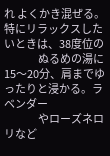れ よくかき混ぜる。特にリラックスしたいときは、38度位の
                 ぬるめの湯に15〜20分、肩までゆったりと浸かる。ラベンダー
                 やローズネロリなど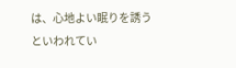は、心地よい眠りを誘うといわれてい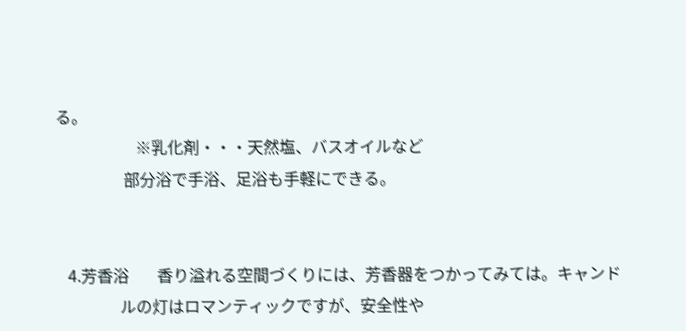る。
                    ※乳化剤・・・天然塩、バスオイルなど
                 部分浴で手浴、足浴も手軽にできる。


   4.芳香浴       香り溢れる空間づくりには、芳香器をつかってみては。キャンド
                ルの灯はロマンティックですが、安全性や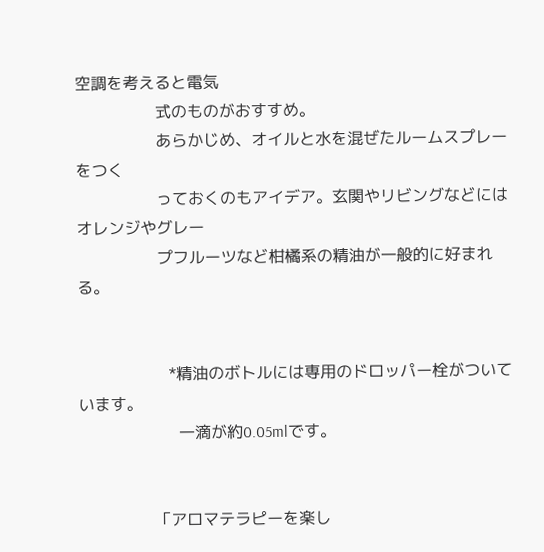空調を考えると電気
                式のものがおすすめ。
                あらかじめ、オイルと水を混ぜたルームスプレーをつく
                っておくのもアイデア。玄関やリビングなどにはオレンジやグレー
                プフルーツなど柑橘系の精油が一般的に好まれる。


                  *精油のボトルには専用のドロッパー栓がついています。
                    一滴が約0.05mlです。


               「アロマテラピーを楽し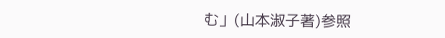む」(山本淑子著)参照